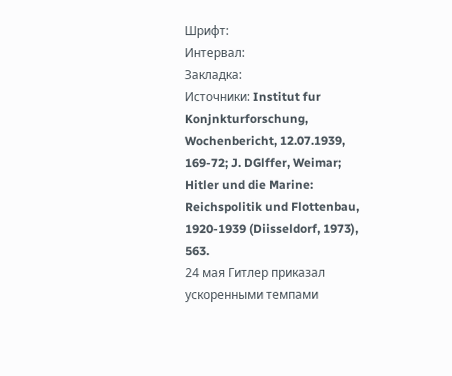Шрифт:
Интервал:
Закладка:
Источники: Institut fur Konjnkturforschung, Wochenbericht, 12.07.1939, 169-72; J. DGlffer, Weimar; Hitler und die Marine: Reichspolitik und Flottenbau, 1920-1939 (Diisseldorf, 1973), 563.
24 мая Гитлер приказал ускоренными темпами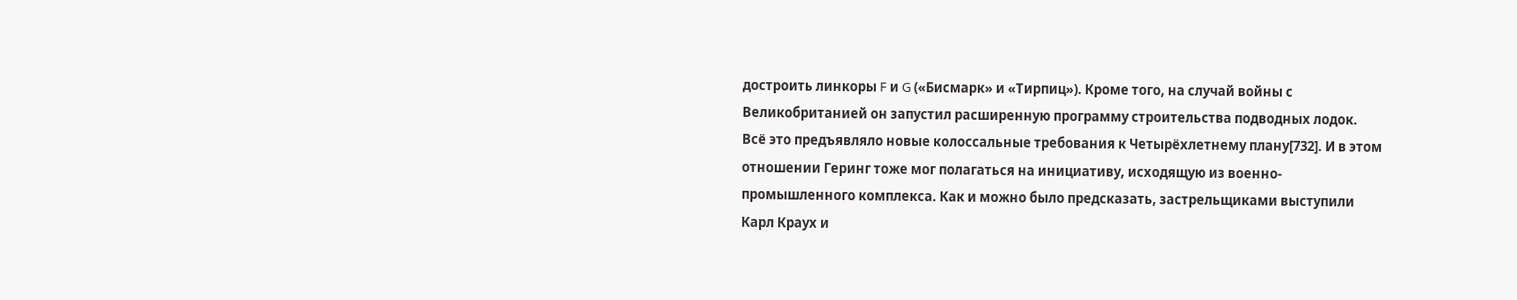достроить линкоры F и G («Бисмарк» и «Тирпиц»). Кроме того, на случай войны с Великобританией он запустил расширенную программу строительства подводных лодок.
Всё это предъявляло новые колоссальные требования к Четырёхлетнему плану[732]. И в этом отношении Геринг тоже мог полагаться на инициативу, исходящую из военно-промышленного комплекса. Как и можно было предсказать, застрельщиками выступили Карл Краух и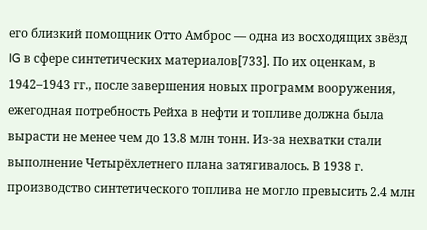его близкий помощник Отто Амброс — одна из восходящих звёзд IG в сфере синтетических материалов[733]. По их оценкам, в 1942–1943 гг., после завершения новых программ вооружения, ежегодная потребность Рейха в нефти и топливе должна была вырасти не менее чем до 13.8 млн тонн. Из-за нехватки стали выполнение Четырёхлетнего плана затягивалось. В 1938 г. производство синтетического топлива не могло превысить 2.4 млн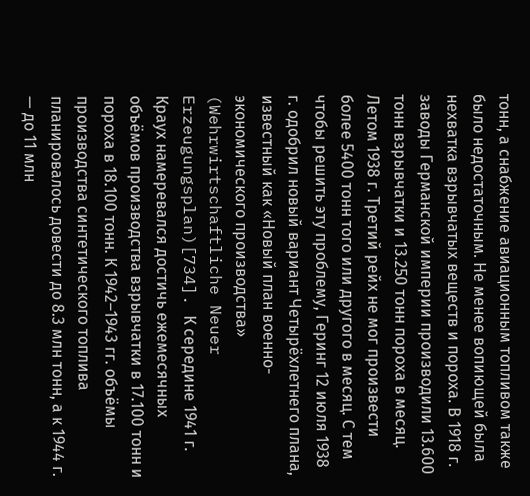тонн, а снабжение авиационным топливом также было недостаточным. Не менее вопиющей была нехватка взрывчатых веществ и пороха. В 1918 г. заводы Германской империи производили 13.600 тонн взрывчатки и 13.250 тонн пороха в месяц. Летом 1938 г. Третий рейх не мог произвести более 5400 тонн того или другого в месяц. С тем чтобы решить эту проблему, Геринг 12 июля 1938 г. одобрил новый вариант Четырёхлетнего плана, известный как «Новый план военно-экономического производства» (Wehrwirtschaftliche Neuer Erzeugungsplan)[734]. К середине 1941 г. Краух намеревался достичь ежемесячных объёмов производства взрывчатки в 17.100 тонн и пороха в 18.100 тонн. К 1942–1943 гг. объёмы производства синтетического топлива планировалось довести до 8.3 млн тонн, а к 1944 г. — до 11 млн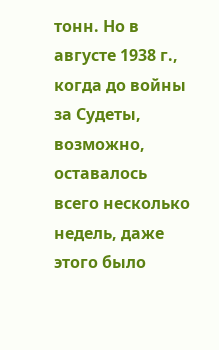тонн. Но в августе 1938 г., когда до войны за Судеты, возможно, оставалось всего несколько недель, даже этого было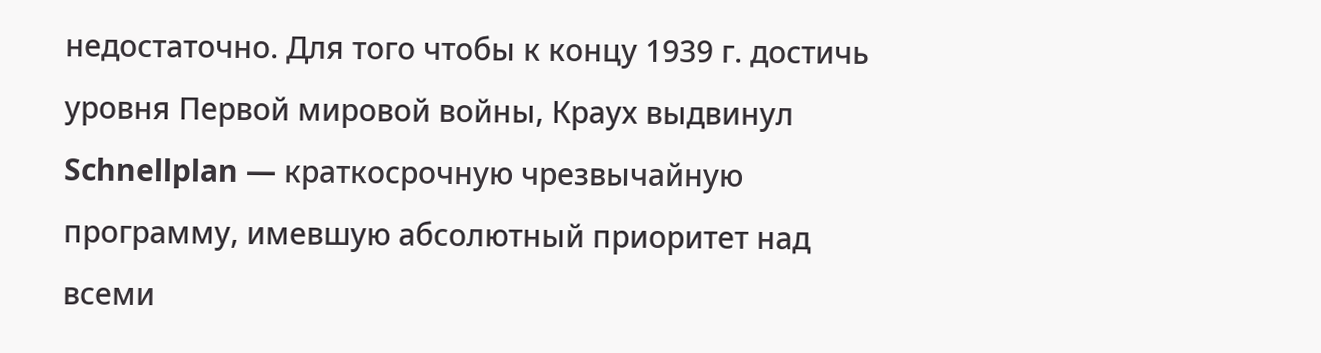недостаточно. Для того чтобы к концу 1939 г. достичь уровня Первой мировой войны, Краух выдвинул Schnellplan — краткосрочную чрезвычайную программу, имевшую абсолютный приоритет над всеми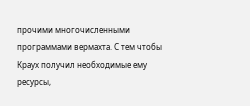прочими многочисленными программами вермахта. С тем чтобы Краух получил необходимые ему ресурсы,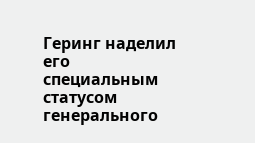Геринг наделил его специальным статусом генерального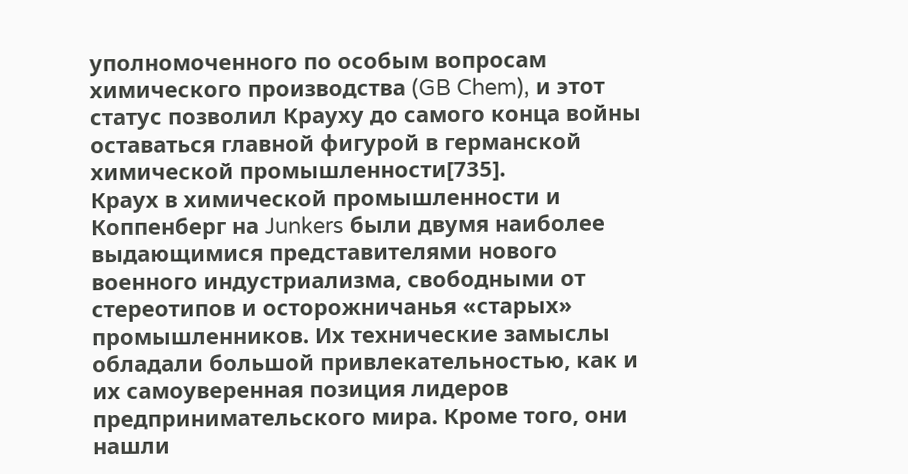уполномоченного по особым вопросам химического производства (GB Chem), и этот статус позволил Крауху до самого конца войны оставаться главной фигурой в германской химической промышленности[735].
Краух в химической промышленности и Коппенберг на Junkers были двумя наиболее выдающимися представителями нового военного индустриализма, свободными от стереотипов и осторожничанья «старых» промышленников. Их технические замыслы обладали большой привлекательностью, как и их самоуверенная позиция лидеров предпринимательского мира. Кроме того, они нашли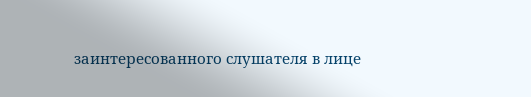заинтересованного слушателя в лице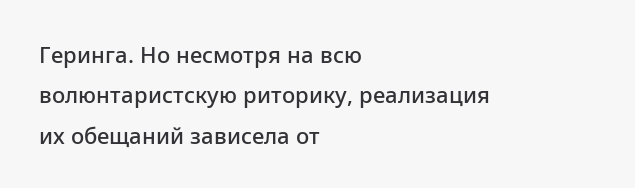Геринга. Но несмотря на всю волюнтаристскую риторику, реализация их обещаний зависела от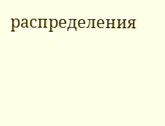распределения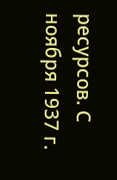ресурсов. С ноября 1937 г.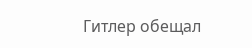Гитлер обещал